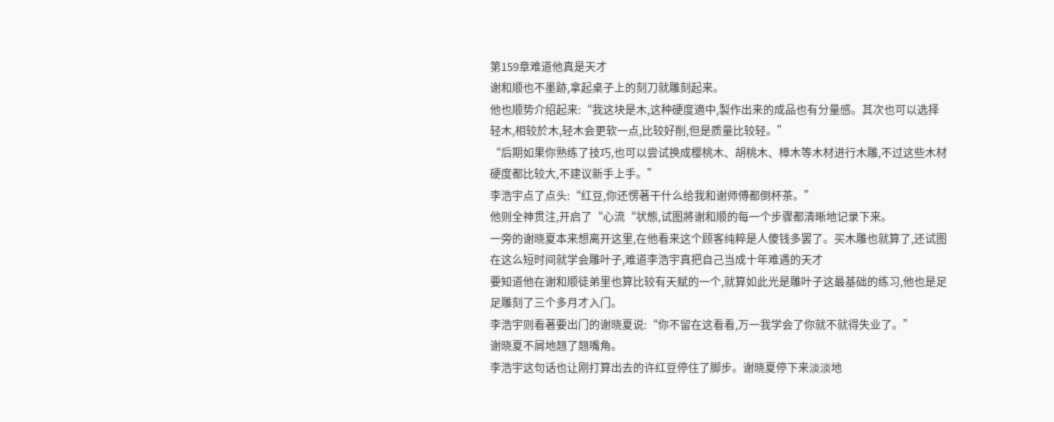第159章难道他真是天才
谢和顺也不墨跡,拿起桌子上的刻刀就雕刻起来。
他也顺势介绍起来:“我这块是木,这种硬度適中,製作出来的成品也有分量感。其次也可以选择轻木,相较於木,轻木会更软一点,比较好削,但是质量比较轻。”
“后期如果你熟练了技巧,也可以尝试换成樱桃木、胡桃木、樟木等木材进行木雕,不过这些木材硬度都比较大,不建议新手上手。”
李浩宇点了点头:“红豆,你还愣著干什么给我和谢师傅都倒杯茶。”
他则全神贯注,开启了“心流“状態,试图將谢和顺的每一个步骤都清晰地记录下来。
一旁的谢晓夏本来想离开这里,在他看来这个顾客纯粹是人傻钱多罢了。买木雕也就算了,还试图在这么短时间就学会雕叶子,难道李浩宇真把自己当成十年难遇的天才
要知道他在谢和顺徒弟里也算比较有天赋的一个,就算如此光是雕叶子这最基础的练习,他也是足足雕刻了三个多月才入门。
李浩宇则看著要出门的谢晓夏说:“你不留在这看看,万一我学会了你就不就得失业了。”
谢晓夏不屑地翘了翘嘴角。
李浩宇这句话也让刚打算出去的许红豆停住了脚步。谢晓夏停下来淡淡地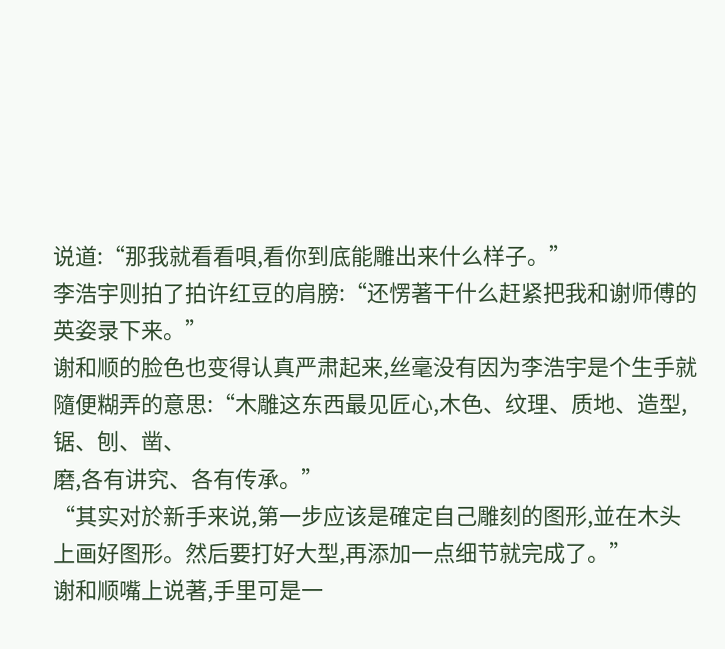说道:“那我就看看唄,看你到底能雕出来什么样子。”
李浩宇则拍了拍许红豆的肩膀:“还愣著干什么赶紧把我和谢师傅的英姿录下来。”
谢和顺的脸色也变得认真严肃起来,丝毫没有因为李浩宇是个生手就隨便糊弄的意思:“木雕这东西最见匠心,木色、纹理、质地、造型,锯、刨、凿、
磨,各有讲究、各有传承。”
“其实对於新手来说,第一步应该是確定自己雕刻的图形,並在木头上画好图形。然后要打好大型,再添加一点细节就完成了。”
谢和顺嘴上说著,手里可是一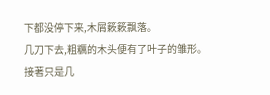下都没停下来,木屑簌簌飘落。
几刀下去,粗糲的木头便有了叶子的雏形。
接著只是几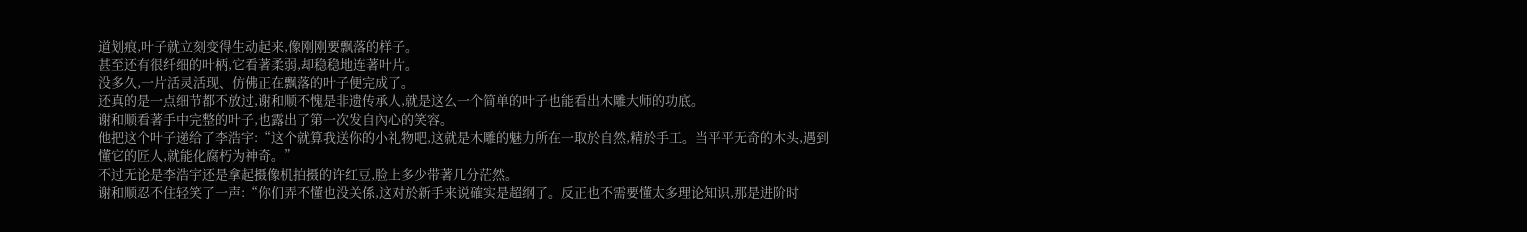道划痕,叶子就立刻变得生动起来,像刚刚要飘落的样子。
甚至还有很纤细的叶柄,它看著柔弱,却稳稳地连著叶片。
没多久,一片活灵活现、仿佛正在飘落的叶子便完成了。
还真的是一点细节都不放过,谢和顺不愧是非遗传承人,就是这么一个简单的叶子也能看出木雕大师的功底。
谢和顺看著手中完整的叶子,也露出了第一次发自內心的笑容。
他把这个叶子递给了李浩宇:“这个就算我送你的小礼物吧,这就是木雕的魅力所在一取於自然,精於手工。当平平无奇的木头,遇到懂它的匠人,就能化腐朽为神奇。”
不过无论是李浩宇还是拿起摄像机拍摄的许红豆,脸上多少带著几分茫然。
谢和顺忍不住轻笑了一声:“你们弄不懂也没关係,这对於新手来说確实是超纲了。反正也不需要懂太多理论知识,那是进阶时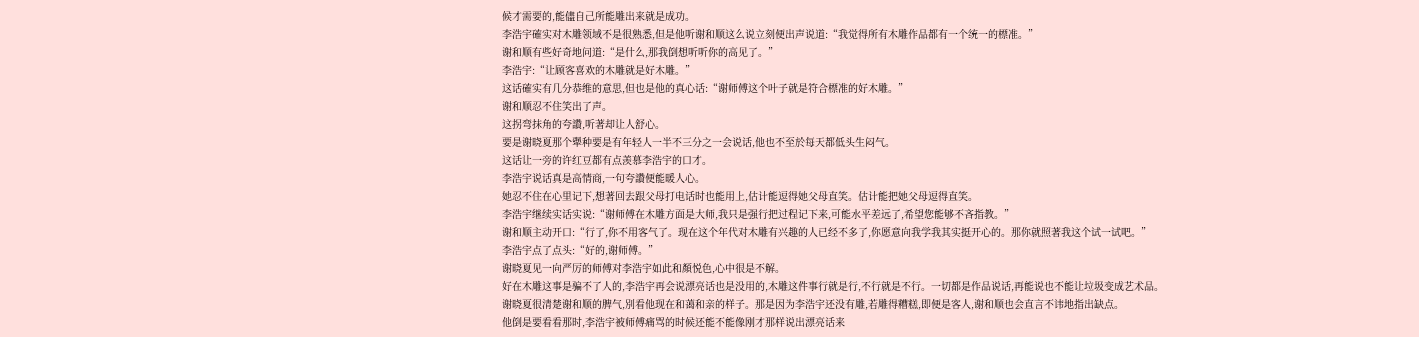候才需要的,能儘自己所能雕出来就是成功。
李浩宇確实对木雕领域不是很熟悉,但是他听谢和顺这么说立刻便出声说道:“我觉得所有木雕作品都有一个统一的標准。”
谢和顺有些好奇地问道:“是什么,那我倒想听听你的高见了。”
李浩宇:“让顾客喜欢的木雕就是好木雕。”
这话確实有几分恭维的意思,但也是他的真心话:“谢师傅这个叶子就是符合標准的好木雕。”
谢和顺忍不住笑出了声。
这拐弯抹角的夸讚,听著却让人舒心。
要是谢晓夏那个犟种要是有年轻人一半不三分之一会说话,他也不至於每天都低头生闷气。
这话让一旁的许红豆都有点羡慕李浩宇的口才。
李浩宇说话真是高情商,一句夸讚便能暖人心。
她忍不住在心里记下,想著回去跟父母打电话时也能用上,估计能逗得她父母直笑。估计能把她父母逗得直笑。
李浩宇继续实话实说:“谢师傅在木雕方面是大师,我只是强行把过程记下来,可能水平差远了,希望您能够不吝指教。”
谢和顺主动开口:“行了,你不用客气了。现在这个年代对木雕有兴趣的人已经不多了,你愿意向我学我其实挺开心的。那你就照著我这个试一试吧。”
李浩宇点了点头:“好的,谢师傅。”
谢晓夏见一向严厉的师傅对李浩宇如此和顏悦色,心中很是不解。
好在木雕这事是骗不了人的,李浩宇再会说漂亮话也是没用的,木雕这件事行就是行,不行就是不行。一切都是作品说话,再能说也不能让垃圾变成艺术品。
谢晓夏很清楚谢和顺的脾气,別看他现在和蔼和亲的样子。那是因为李浩宇还没有雕,若雕得糟糕,即便是客人,谢和顺也会直言不讳地指出缺点。
他倒是要看看那时,李浩宇被师傅痛骂的时候还能不能像刚才那样说出漂亮话来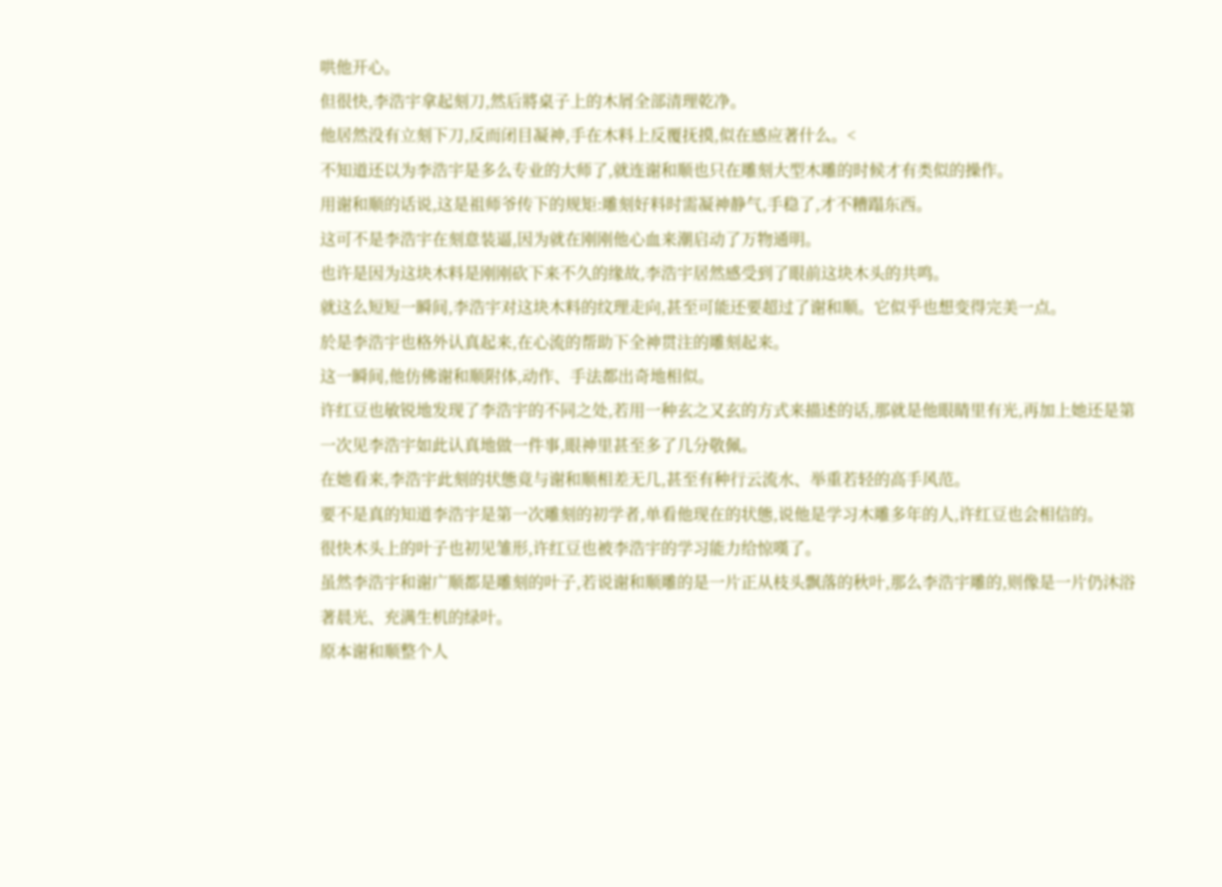哄他开心。
但很快,李浩宇拿起刻刀,然后將桌子上的木屑全部清理乾净。
他居然没有立刻下刀,反而闭目凝神,手在木料上反覆抚摸,似在感应著什么。<
不知道还以为李浩宇是多么专业的大师了,就连谢和顺也只在雕刻大型木雕的时候才有类似的操作。
用谢和顺的话说,这是祖师爷传下的规矩:雕刻好料时需凝神静气,手稳了,才不糟蹋东西。
这可不是李浩宇在刻意装逼,因为就在刚刚他心血来潮启动了万物通明。
也许是因为这块木料是刚刚砍下来不久的缘故,李浩宇居然感受到了眼前这块木头的共鸣。
就这么短短一瞬间,李浩宇对这块木料的纹理走向,甚至可能还要超过了谢和顺。它似乎也想变得完美一点。
於是李浩宇也格外认真起来,在心流的帮助下全神贯注的雕刻起来。
这一瞬间,他仿佛谢和顺附体,动作、手法都出奇地相似。
许红豆也敏锐地发现了李浩宇的不同之处,若用一种玄之又玄的方式来描述的话,那就是他眼睛里有光,再加上她还是第一次见李浩宇如此认真地做一件事,眼神里甚至多了几分敬佩。
在她看来,李浩宇此刻的状態竟与谢和顺相差无几,甚至有种行云流水、举重若轻的高手风范。
要不是真的知道李浩宇是第一次雕刻的初学者,单看他现在的状態,说他是学习木雕多年的人,许红豆也会相信的。
很快木头上的叶子也初见雏形,许红豆也被李浩宇的学习能力给惊嘆了。
虽然李浩宇和谢广顺都是雕刻的叶子,若说谢和顺雕的是一片正从枝头飘落的秋叶,那么李浩宇雕的,则像是一片仍沐浴著晨光、充满生机的绿叶。
原本谢和顺整个人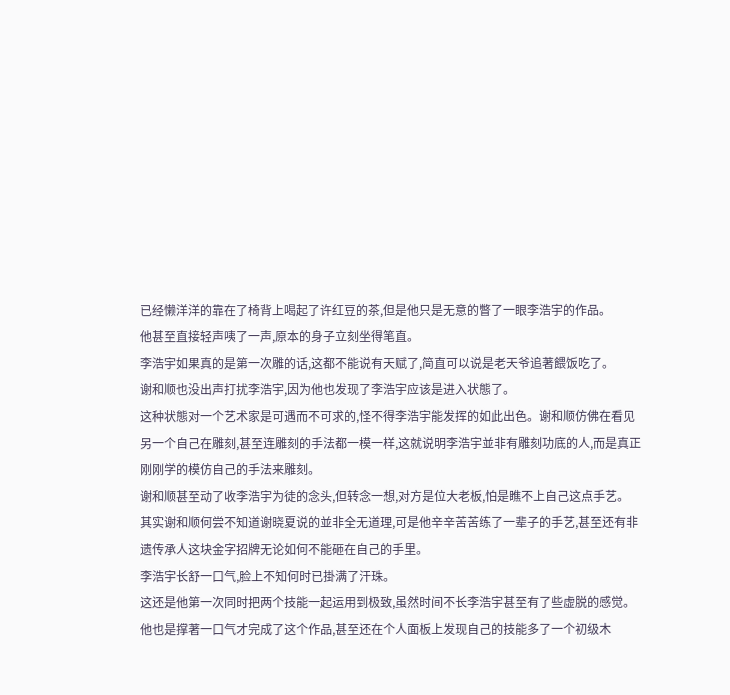已经懒洋洋的靠在了椅背上喝起了许红豆的茶,但是他只是无意的瞥了一眼李浩宇的作品。
他甚至直接轻声咦了一声,原本的身子立刻坐得笔直。
李浩宇如果真的是第一次雕的话,这都不能说有天赋了,简直可以说是老天爷追著餵饭吃了。
谢和顺也没出声打扰李浩宇,因为他也发现了李浩宇应该是进入状態了。
这种状態对一个艺术家是可遇而不可求的,怪不得李浩宇能发挥的如此出色。谢和顺仿佛在看见另一个自己在雕刻,甚至连雕刻的手法都一模一样,这就说明李浩宇並非有雕刻功底的人,而是真正刚刚学的模仿自己的手法来雕刻。
谢和顺甚至动了收李浩宇为徒的念头,但转念一想,对方是位大老板,怕是瞧不上自己这点手艺。
其实谢和顺何尝不知道谢晓夏说的並非全无道理,可是他辛辛苦苦练了一辈子的手艺,甚至还有非遗传承人这块金字招牌无论如何不能砸在自己的手里。
李浩宇长舒一口气,脸上不知何时已掛满了汗珠。
这还是他第一次同时把两个技能一起运用到极致,虽然时间不长李浩宇甚至有了些虚脱的感觉。
他也是撑著一口气才完成了这个作品,甚至还在个人面板上发现自己的技能多了一个初级木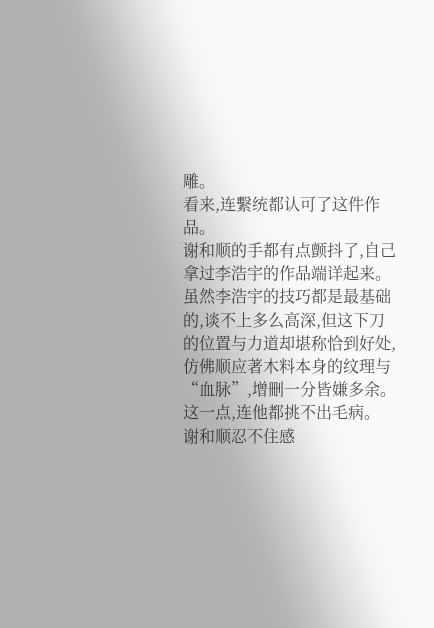雕。
看来,连繫统都认可了这件作品。
谢和顺的手都有点颤抖了,自己拿过李浩宇的作品端详起来。
虽然李浩宇的技巧都是最基础的,谈不上多么高深,但这下刀的位置与力道却堪称恰到好处,仿佛顺应著木料本身的纹理与“血脉”,增刪一分皆嫌多余。
这一点,连他都挑不出毛病。
谢和顺忍不住感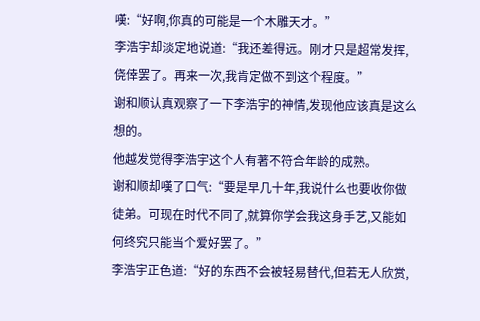嘆:“好啊,你真的可能是一个木雕天才。”
李浩宇却淡定地说道:“我还差得远。刚才只是超常发挥,侥倖罢了。再来一次,我肯定做不到这个程度。”
谢和顺认真观察了一下李浩宇的神情,发现他应该真是这么想的。
他越发觉得李浩宇这个人有著不符合年龄的成熟。
谢和顺却嘆了口气:“要是早几十年,我说什么也要收你做徒弟。可现在时代不同了,就算你学会我这身手艺,又能如何终究只能当个爱好罢了。”
李浩宇正色道:“好的东西不会被轻易替代,但若无人欣赏,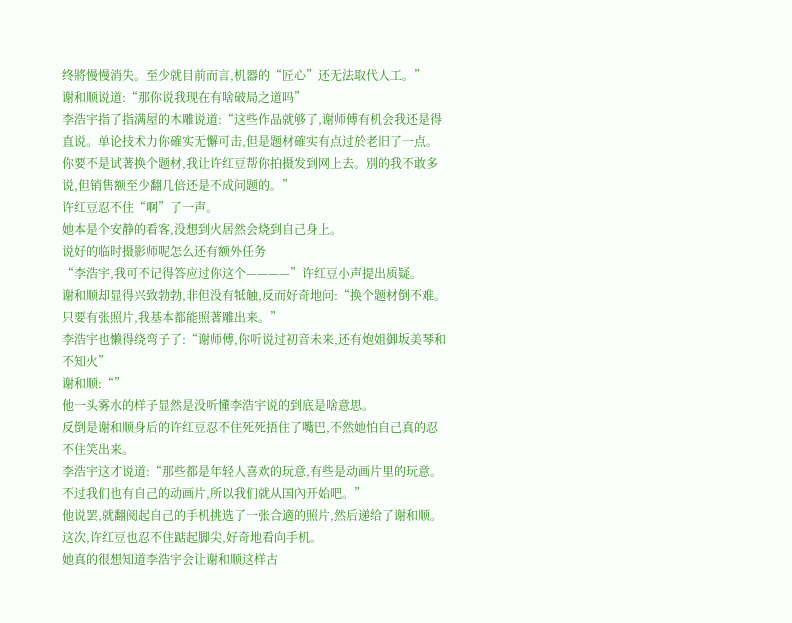终將慢慢消失。至少就目前而言,机器的“匠心”还无法取代人工。”
谢和顺说道:“那你说我现在有啥破局之道吗”
李浩宇指了指满屋的木雕说道:“这些作品就够了,谢师傅有机会我还是得直说。单论技术力你確实无懈可击,但是题材確实有点过於老旧了一点。你要不是试著换个题材,我让许红豆帮你拍摄发到网上去。別的我不敢多说,但销售额至少翻几倍还是不成问题的。”
许红豆忍不住“啊”了一声。
她本是个安静的看客,没想到火居然会烧到自己身上。
说好的临时摄影师呢怎么还有额外任务
“李浩宇,我可不记得答应过你这个————”许红豆小声提出质疑。
谢和顺却显得兴致勃勃,非但没有牴触,反而好奇地问:“换个题材倒不难。只要有张照片,我基本都能照著雕出来。”
李浩宇也懒得绕弯子了:“谢师傅,你听说过初音未来,还有炮姐御坂美琴和不知火”
谢和顺:“”
他一头雾水的样子显然是没听懂李浩宇说的到底是啥意思。
反倒是谢和顺身后的许红豆忍不住死死捂住了嘴巴,不然她怕自己真的忍不住笑出来。
李浩宇这才说道:“那些都是年轻人喜欢的玩意,有些是动画片里的玩意。
不过我们也有自己的动画片,所以我们就从国內开始吧。”
他说罢,就翻阅起自己的手机挑选了一张合適的照片,然后递给了谢和顺。
这次,许红豆也忍不住踮起脚尖,好奇地看向手机。
她真的很想知道李浩宇会让谢和顺这样古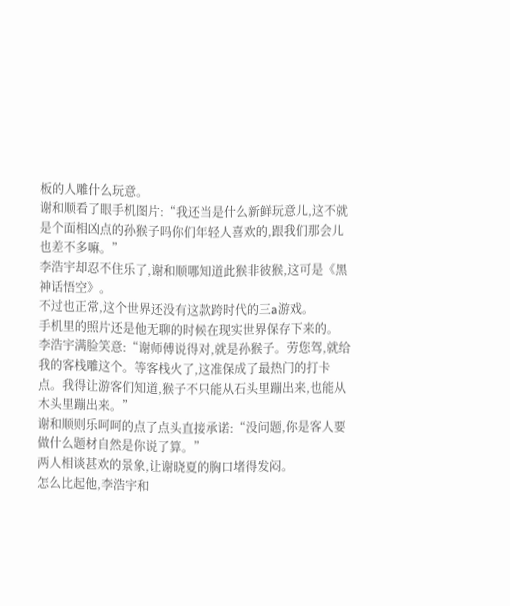板的人雕什么玩意。
谢和顺看了眼手机图片:“我还当是什么新鲜玩意儿,这不就是个面相凶点的孙猴子吗你们年轻人喜欢的,跟我们那会儿也差不多嘛。”
李浩宇却忍不住乐了,谢和顺哪知道此猴非彼猴,这可是《黑神话悟空》。
不过也正常,这个世界还没有这款跨时代的三a游戏。
手机里的照片还是他无聊的时候在现实世界保存下来的。
李浩宇满脸笑意:“谢师傅说得对,就是孙猴子。劳您驾,就给我的客栈雕这个。等客栈火了,这准保成了最热门的打卡点。我得让游客们知道,猴子不只能从石头里蹦出来,也能从木头里蹦出来。”
谢和顺则乐呵呵的点了点头直接承诺:“没问题,你是客人要做什么题材自然是你说了算。”
两人相谈甚欢的景象,让谢晓夏的胸口堵得发闷。
怎么比起他,李浩宇和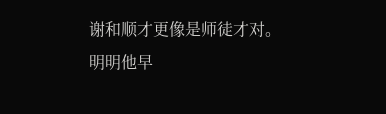谢和顺才更像是师徒才对。
明明他早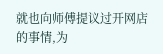就也向师傅提议过开网店的事情,为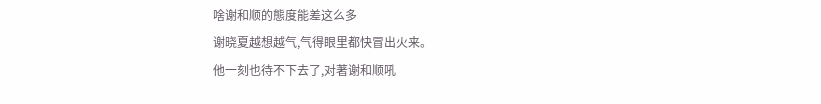啥谢和顺的態度能差这么多
谢晓夏越想越气,气得眼里都快冒出火来。
他一刻也待不下去了,对著谢和顺吼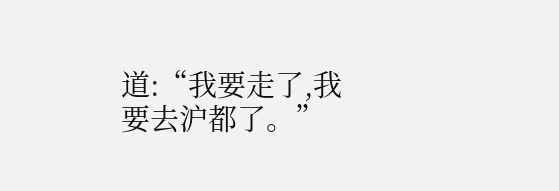道:“我要走了,我要去沪都了。”